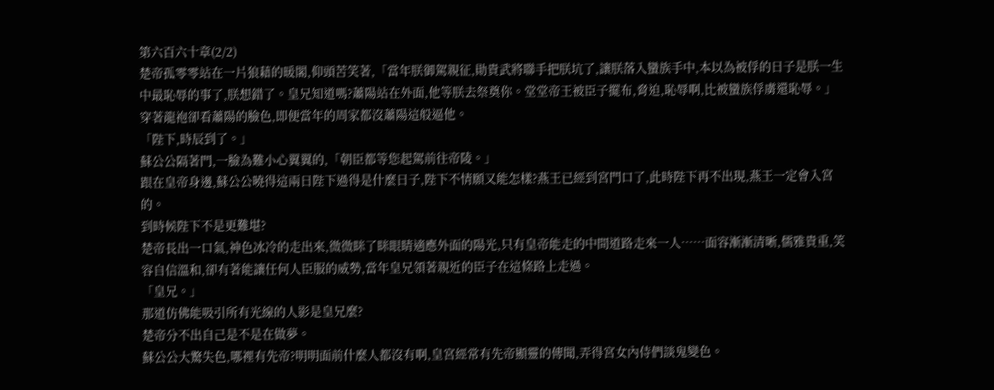第六百六十章(2/2)
楚帝孤零零站在一片狼藉的暖閣,仰頭苦笑著,「當年朕御駕親征,勛貴武將聯手把朕坑了,讓朕落入蠻族手中,本以為被俘的日子是朕一生中最恥辱的事了,朕想錯了。皇兄知道嗎?蕭陽站在外面,他等朕去祭奠你。堂堂帝王被臣子擺布,脅迫,恥辱啊,比被蠻族俘虜還恥辱。」
穿著龍袍卻看蕭陽的臉色,即便當年的周家都沒蕭陽這般逼他。
「陛下,時辰到了。」
蘇公公隔著門,一臉為難小心翼翼的,「朝臣都等您起駕前往帝陵。」
跟在皇帝身邊,蘇公公曉得這兩日陛下過得是什麼日子,陛下不情願又能怎樣?燕王已經到宮門口了,此時陛下再不出現,燕王一定會入宮的。
到時候陛下不是更難堪?
楚帝長出一口氣,神色冰冷的走出來,微微眯了眯眼睛適應外面的陽光,只有皇帝能走的中間道路走來一人……面容漸漸清晰,儒雅貴重,笑容自信溫和,卻有著能讓任何人臣服的威勢,當年皇兄領著親近的臣子在這條路上走過。
「皇兄。」
那道仿佛能吸引所有光線的人影是皇兄麼?
楚帝分不出自己是不是在做夢。
蘇公公大驚失色,哪裡有先帝?明明面前什麼人都沒有啊,皇宮經常有先帝顯靈的傳聞,弄得宮女內侍們談鬼變色。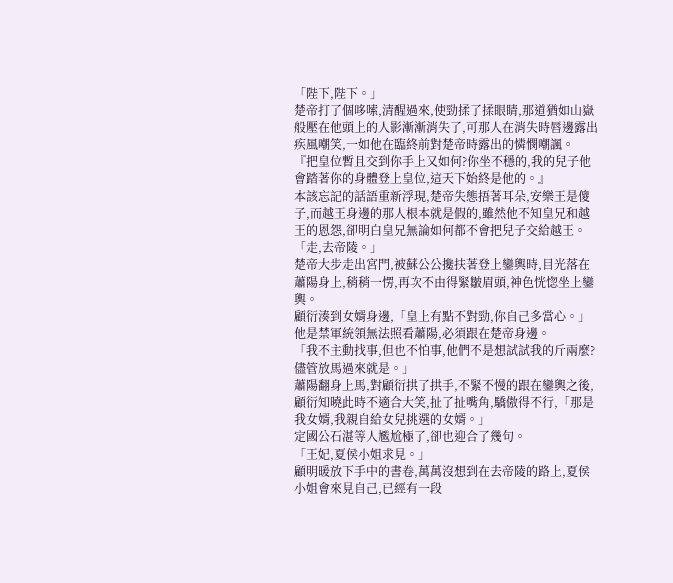「陛下,陛下。」
楚帝打了個哆嗦,清醒過來,使勁揉了揉眼睛,那道猶如山嶽般壓在他頭上的人影漸漸消失了,可那人在消失時唇邊露出疾風嘲笑,一如他在臨終前對楚帝時露出的憐憫嘲諷。
『把皇位暫且交到你手上又如何?你坐不穩的,我的兒子他會踏著你的身體登上皇位,這天下始終是他的。』
本該忘記的話語重新浮現,楚帝失態捂著耳朵,安樂王是傻子,而越王身邊的那人根本就是假的,雖然他不知皇兄和越王的恩怨,卻明白皇兄無論如何都不會把兒子交給越王。
「走,去帝陵。」
楚帝大步走出宮門,被蘇公公攙扶著登上鑾輿時,目光落在蕭陽身上,稍稍一愣,再次不由得緊皺眉頭,神色恍惚坐上鑾輿。
顧衍湊到女婿身邊,「皇上有點不對勁,你自己多當心。」
他是禁軍統領無法照看蕭陽,必須跟在楚帝身邊。
「我不主動找事,但也不怕事,他們不是想試試我的斤兩麼?儘管放馬過來就是。」
蕭陽翻身上馬,對顧衍拱了拱手,不緊不慢的跟在鑾輿之後,顧衍知曉此時不適合大笑,扯了扯嘴角,驕傲得不行,「那是我女婿,我親自給女兒挑選的女婿。」
定國公石湛等人尷尬極了,卻也迎合了幾句。
「王妃,夏侯小姐求見。」
顧明暖放下手中的書卷,萬萬沒想到在去帝陵的路上,夏侯小姐會來見自己,已經有一段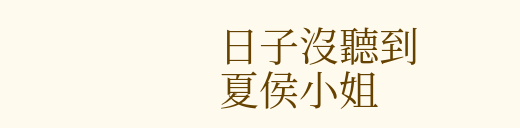日子沒聽到夏侯小姐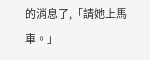的消息了,「請她上馬車。」